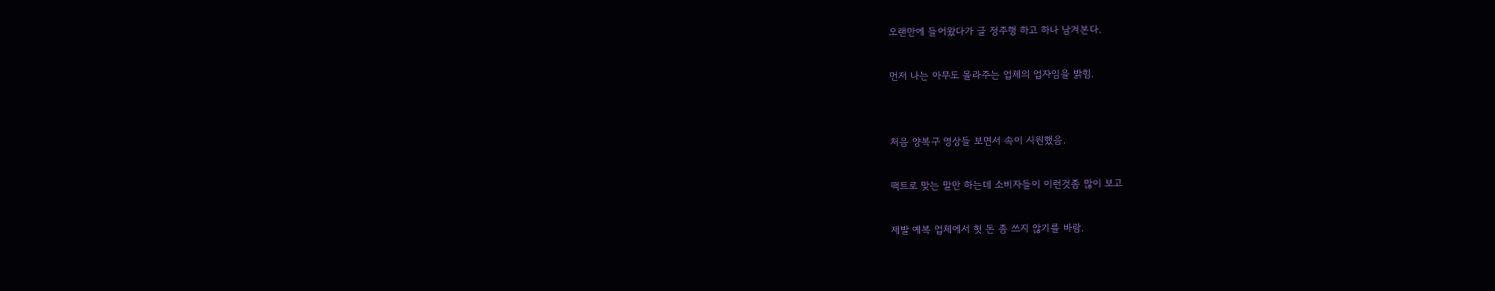오랜만에 들어왔다가 글 정주행 하고 하나 남겨본다.

먼저 나는 아무도 몰라주는 업체의 업자임을 밝힘.


처음 양복구 영상들 보면서 속이 시원했음.

팩트로 맞는 말만 하는데 소비자들이 이런것좀 많이 보고

제발 예복 업체에서 헛 돈 좀 쓰지 않기를 바람.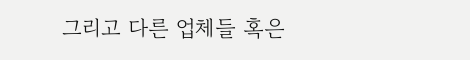그리고 다른 업체들 혹은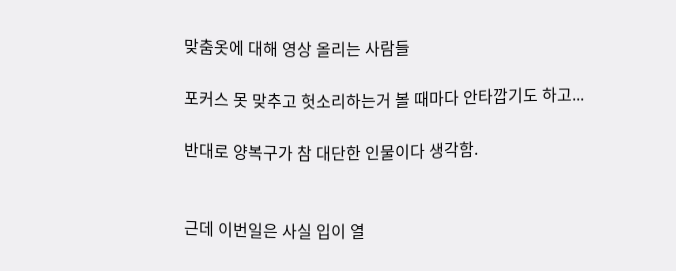맞춤옷에 대해 영상 올리는 사람들

포커스 못 맞추고 헛소리하는거 볼 때마다 안타깝기도 하고...

반대로 양복구가 참 대단한 인물이다 생각함.


근데 이번일은 사실 입이 열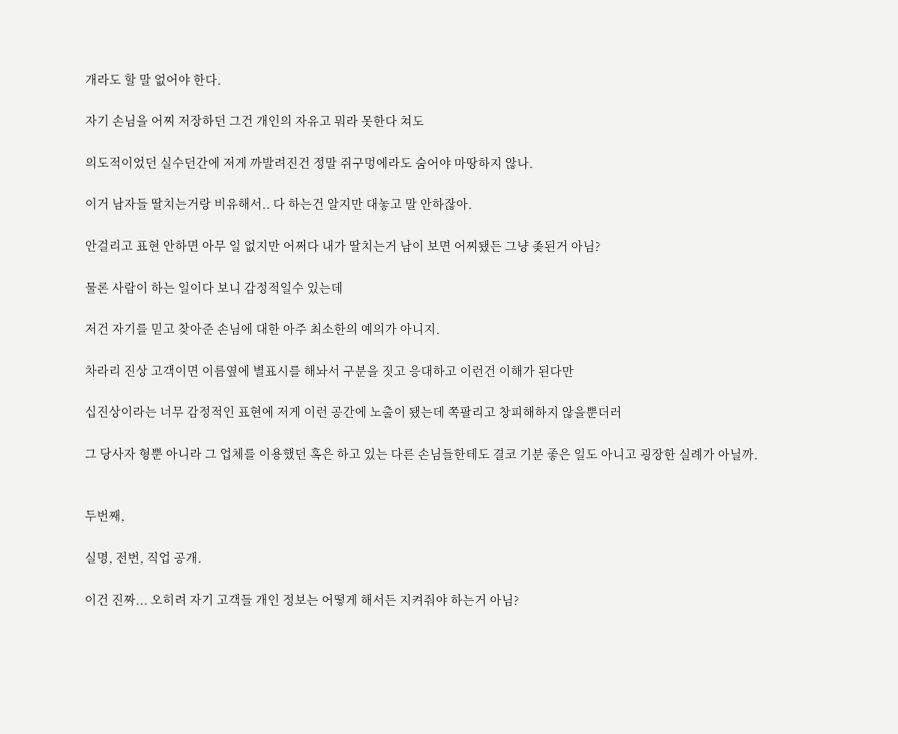개라도 할 말 없어야 한다.

자기 손님을 어찌 저장하던 그건 개인의 자유고 뭐라 못한다 쳐도

의도적이었던 실수던간에 저게 까발려진건 정말 쥐구멍에라도 숨어야 마땅하지 않나.

이거 남자들 딸치는거랑 비유해서.. 다 하는건 알지만 대놓고 말 안하잖아.

안걸리고 표현 안하면 아무 일 없지만 어쩌다 내가 딸치는거 남이 보면 어찌됐든 그냥 좆된거 아님?

물론 사람이 하는 일이다 보니 감정적일수 있는데

저건 자기를 믿고 찾아준 손님에 대한 아주 최소한의 예의가 아니지.

차라리 진상 고객이면 이름옆에 별표시를 해놔서 구분을 짓고 응대하고 이런건 이해가 된다만

십진상이라는 너무 감정적인 표현에 저게 이런 공간에 노출이 됐는데 쪽팔리고 창피해하지 않을뿐더러

그 당사자 형뿐 아니라 그 업체를 이용했던 혹은 하고 있는 다른 손님들한테도 결코 기분 좋은 일도 아니고 굉장한 실례가 아닐까.


두번째,

실명, 전번, 직업 공개.

이건 진짜... 오히려 자기 고객들 개인 정보는 어떻게 해서든 지켜줘야 하는거 아님?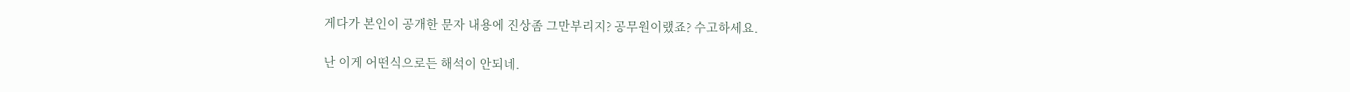게다가 본인이 공개한 문자 내용에 진상좀 그만부리지? 공무원이랬죠? 수고하세요.

난 이게 어떤식으로든 해석이 안되네.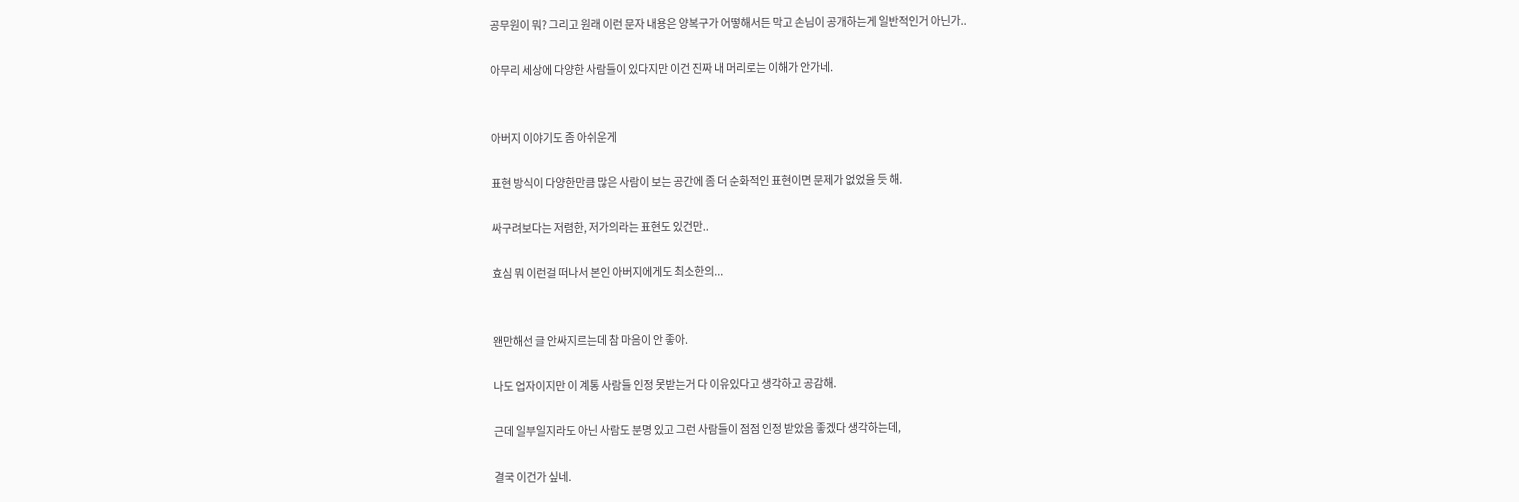공무원이 뭐? 그리고 원래 이런 문자 내용은 양복구가 어떻해서든 막고 손님이 공개하는게 일반적인거 아닌가..

아무리 세상에 다양한 사람들이 있다지만 이건 진짜 내 머리로는 이해가 안가네.


아버지 이야기도 좀 아쉬운게

표현 방식이 다양한만큼 많은 사람이 보는 공간에 좀 더 순화적인 표현이면 문제가 없었을 듯 해.

싸구려보다는 저렴한, 저가의라는 표현도 있건만..

효심 뭐 이런걸 떠나서 본인 아버지에게도 최소한의...


왠만해선 글 안싸지르는데 참 마음이 안 좋아.

나도 업자이지만 이 계통 사람들 인정 못받는거 다 이유있다고 생각하고 공감해.

근데 일부일지라도 아닌 사람도 분명 있고 그런 사람들이 점점 인정 받았음 좋겠다 생각하는데,

결국 이건가 싶네.